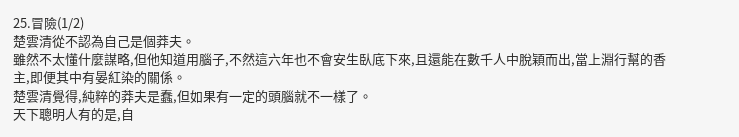25.冒險(1/2)
楚雲清從不認為自己是個莽夫。
雖然不太懂什麼謀略,但他知道用腦子,不然這六年也不會安生臥底下來,且還能在數千人中脫穎而出,當上淵行幫的香主,即便其中有晏紅染的關係。
楚雲清覺得,純粹的莽夫是蠢,但如果有一定的頭腦就不一樣了。
天下聰明人有的是,自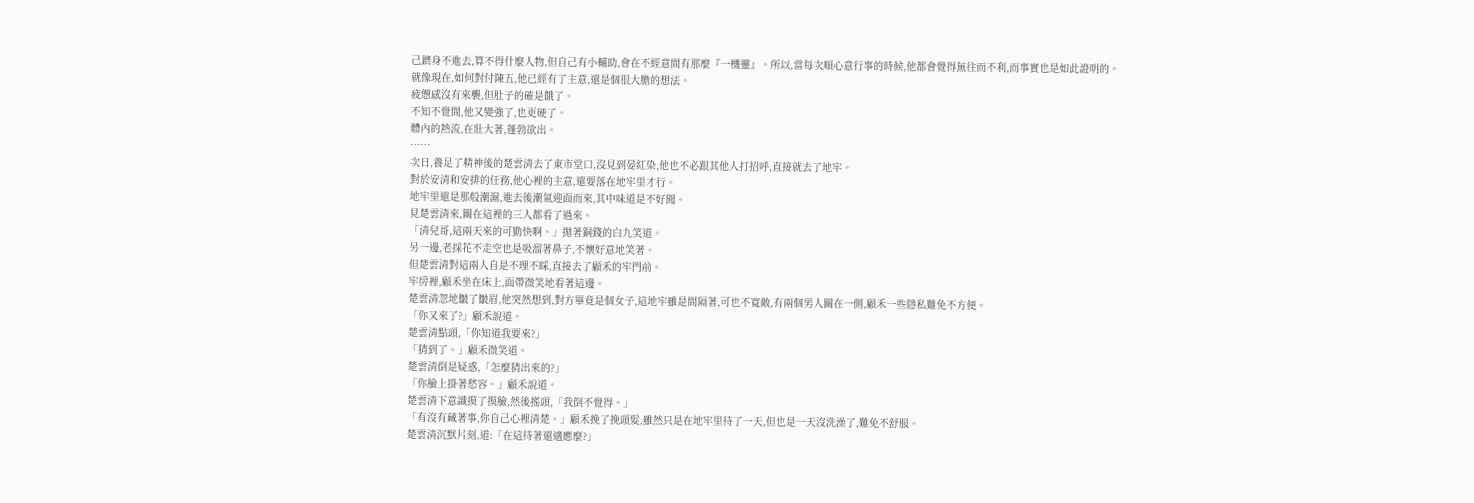己躋身不進去,算不得什麼人物,但自己有小輔助,會在不經意間有那麼『一機靈』。所以,當每次順心意行事的時候,他都會覺得無往而不利,而事實也是如此證明的。
就像現在,如何對付陳五,他已經有了主意,還是個很大膽的想法。
疲憊感沒有來襲,但肚子的確是餓了。
不知不覺間,他又變強了,也更硬了。
體內的熱流,在壯大著,蓬勃欲出。
……
次日,養足了精神後的楚雲清去了東市堂口,沒見到晏紅染,他也不必跟其他人打招呼,直接就去了地牢。
對於安清和安排的任務,他心裡的主意,還要落在地牢里才行。
地牢里還是那般潮濕,進去後潮氣迎面而來,其中味道是不好聞。
見楚雲清來,關在這裡的三人都看了過來。
「清兒哥,這兩天來的可勤快啊。」拋著銅錢的白九笑道。
另一邊,老採花不走空也是吸溜著鼻子,不懷好意地笑著。
但楚雲清對這兩人自是不理不睬,直接去了顧禾的牢門前。
牢房裡,顧禾坐在床上,面帶微笑地看著這邊。
楚雲清忽地皺了皺眉,他突然想到,對方畢竟是個女子,這地牢雖是間隔著,可也不寬敞,有兩個男人關在一側,顧禾一些隱私難免不方便。
「你又來了?」顧禾說道。
楚雲清點頭,「你知道我要來?」
「猜到了。」顧禾微笑道。
楚雲清倒是疑惑,「怎麼猜出來的?」
「你臉上掛著愁容。」顧禾說道。
楚雲清下意識摸了摸臉,然後搖頭,「我倒不覺得。」
「有沒有藏著事,你自己心裡清楚。」顧禾挽了挽頭髮,雖然只是在地牢里待了一天,但也是一天沒洗澡了,難免不舒服。
楚雲清沉默片刻,道:「在這待著還適應麼?」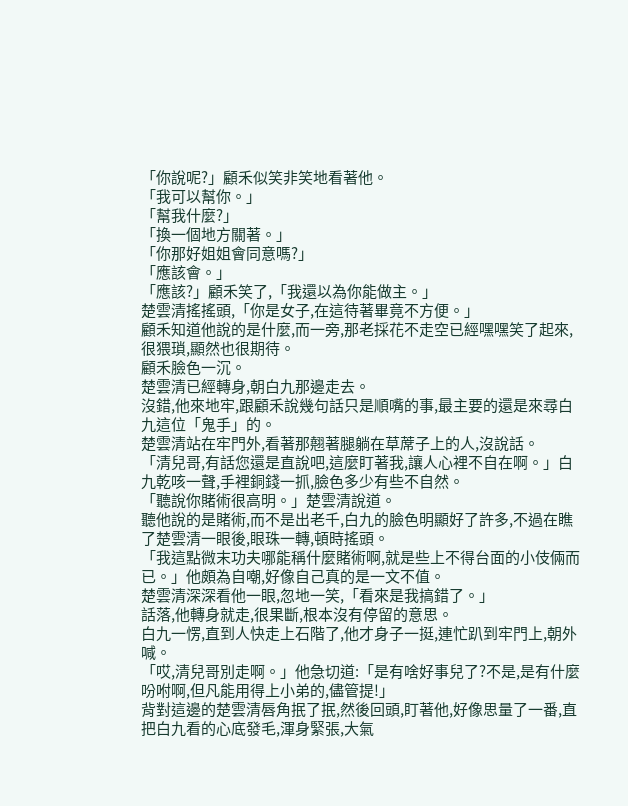「你說呢?」顧禾似笑非笑地看著他。
「我可以幫你。」
「幫我什麼?」
「換一個地方關著。」
「你那好姐姐會同意嗎?」
「應該會。」
「應該?」顧禾笑了,「我還以為你能做主。」
楚雲清搖搖頭,「你是女子,在這待著畢竟不方便。」
顧禾知道他說的是什麼,而一旁,那老採花不走空已經嘿嘿笑了起來,很猥瑣,顯然也很期待。
顧禾臉色一沉。
楚雲清已經轉身,朝白九那邊走去。
沒錯,他來地牢,跟顧禾說幾句話只是順嘴的事,最主要的還是來尋白九這位「鬼手」的。
楚雲清站在牢門外,看著那翹著腿躺在草蓆子上的人,沒說話。
「清兒哥,有話您還是直說吧,這麼盯著我,讓人心裡不自在啊。」白九乾咳一聲,手裡銅錢一抓,臉色多少有些不自然。
「聽說你賭術很高明。」楚雲清說道。
聽他說的是賭術,而不是出老千,白九的臉色明顯好了許多,不過在瞧了楚雲清一眼後,眼珠一轉,頓時搖頭。
「我這點微末功夫哪能稱什麼賭術啊,就是些上不得台面的小伎倆而已。」他頗為自嘲,好像自己真的是一文不值。
楚雲清深深看他一眼,忽地一笑,「看來是我搞錯了。」
話落,他轉身就走,很果斷,根本沒有停留的意思。
白九一愣,直到人快走上石階了,他才身子一挺,連忙趴到牢門上,朝外喊。
「哎,清兒哥別走啊。」他急切道:「是有啥好事兒了?不是,是有什麼吩咐啊,但凡能用得上小弟的,儘管提!」
背對這邊的楚雲清唇角抿了抿,然後回頭,盯著他,好像思量了一番,直把白九看的心底發毛,渾身緊張,大氣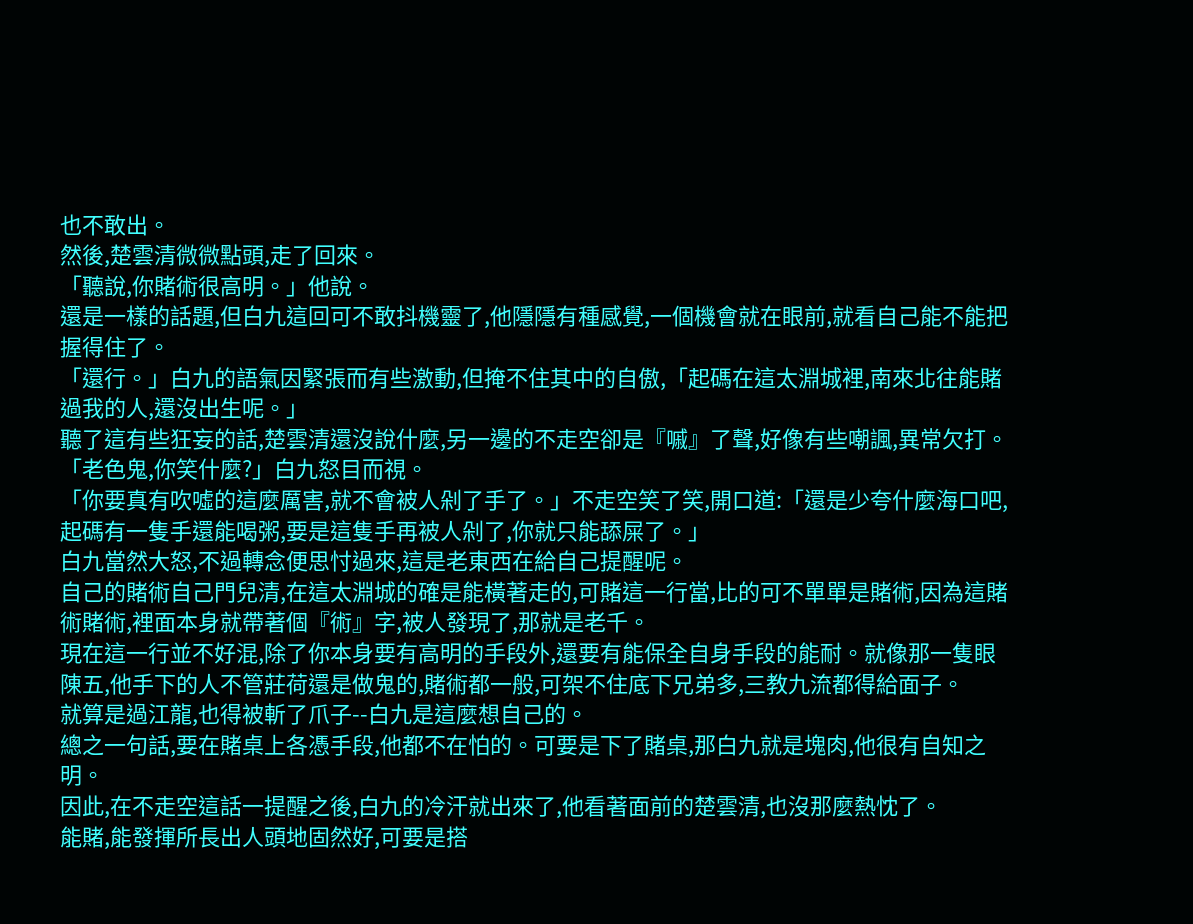也不敢出。
然後,楚雲清微微點頭,走了回來。
「聽說,你賭術很高明。」他說。
還是一樣的話題,但白九這回可不敢抖機靈了,他隱隱有種感覺,一個機會就在眼前,就看自己能不能把握得住了。
「還行。」白九的語氣因緊張而有些激動,但掩不住其中的自傲,「起碼在這太淵城裡,南來北往能賭過我的人,還沒出生呢。」
聽了這有些狂妄的話,楚雲清還沒說什麼,另一邊的不走空卻是『嘁』了聲,好像有些嘲諷,異常欠打。
「老色鬼,你笑什麼?」白九怒目而視。
「你要真有吹噓的這麼厲害,就不會被人剁了手了。」不走空笑了笑,開口道:「還是少夸什麼海口吧,起碼有一隻手還能喝粥,要是這隻手再被人剁了,你就只能舔屎了。」
白九當然大怒,不過轉念便思忖過來,這是老東西在給自己提醒呢。
自己的賭術自己門兒清,在這太淵城的確是能橫著走的,可賭這一行當,比的可不單單是賭術,因為這賭術賭術,裡面本身就帶著個『術』字,被人發現了,那就是老千。
現在這一行並不好混,除了你本身要有高明的手段外,還要有能保全自身手段的能耐。就像那一隻眼陳五,他手下的人不管莊荷還是做鬼的,賭術都一般,可架不住底下兄弟多,三教九流都得給面子。
就算是過江龍,也得被斬了爪子--白九是這麼想自己的。
總之一句話,要在賭桌上各憑手段,他都不在怕的。可要是下了賭桌,那白九就是塊肉,他很有自知之明。
因此,在不走空這話一提醒之後,白九的冷汗就出來了,他看著面前的楚雲清,也沒那麼熱忱了。
能賭,能發揮所長出人頭地固然好,可要是搭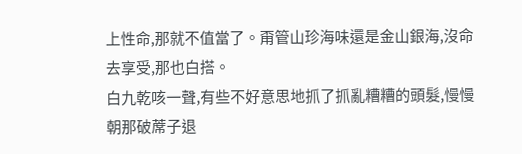上性命,那就不值當了。甭管山珍海味還是金山銀海,沒命去享受,那也白搭。
白九乾咳一聲,有些不好意思地抓了抓亂糟糟的頭髮,慢慢朝那破蓆子退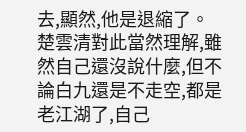去,顯然,他是退縮了。
楚雲清對此當然理解,雖然自己還沒說什麼,但不論白九還是不走空,都是老江湖了,自己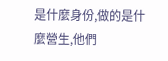是什麼身份,做的是什麼營生,他們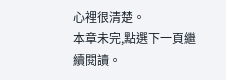心裡很清楚。
本章未完,點選下一頁繼續閱讀。